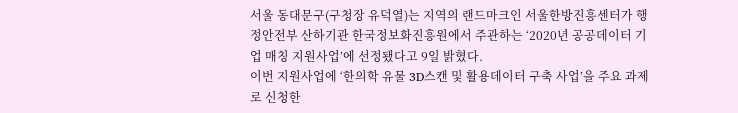서울 동대문구(구청장 유덕열)는 지역의 랜드마크인 서울한방진흥센터가 행정안전부 산하기관 한국정보화진흥원에서 주관하는 ‘2020년 공공데이터 기업 매칭 지원사업’에 선정됐다고 9일 밝혔다.
이번 지원사업에 ‘한의학 유물 3D스캔 및 활용데이터 구축 사업’을 주요 과제로 신청한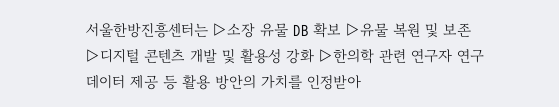서울한방진흥센터는 ▷소장 유물 DB 확보 ▷유물 복원 및 보존 ▷디지털 콘텐츠 개발 및 활용성 강화 ▷한의학 관련 연구자 연구데이터 제공 등 활용 방안의 가치를 인정받아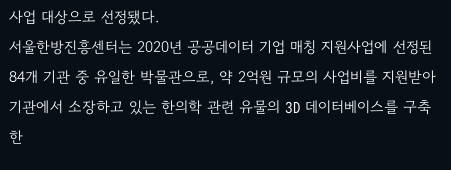사업 대상으로 선정됐다.
서울한방진흥센터는 2020년 공공데이터 기업 매칭 지원사업에 선정된 84개 기관 중 유일한 박물관으로, 약 2억원 규모의 사업비를 지원받아 기관에서 소장하고 있는 한의학 관련 유물의 3D 데이터베이스를 구축한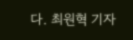다. 최원혁 기자